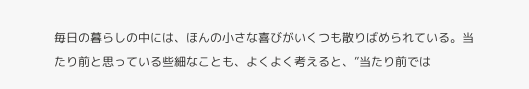毎日の暮らしの中には、ほんの小さな喜びがいくつも散りばめられている。当たり前と思っている些細なことも、よくよく考えると、”当たり前では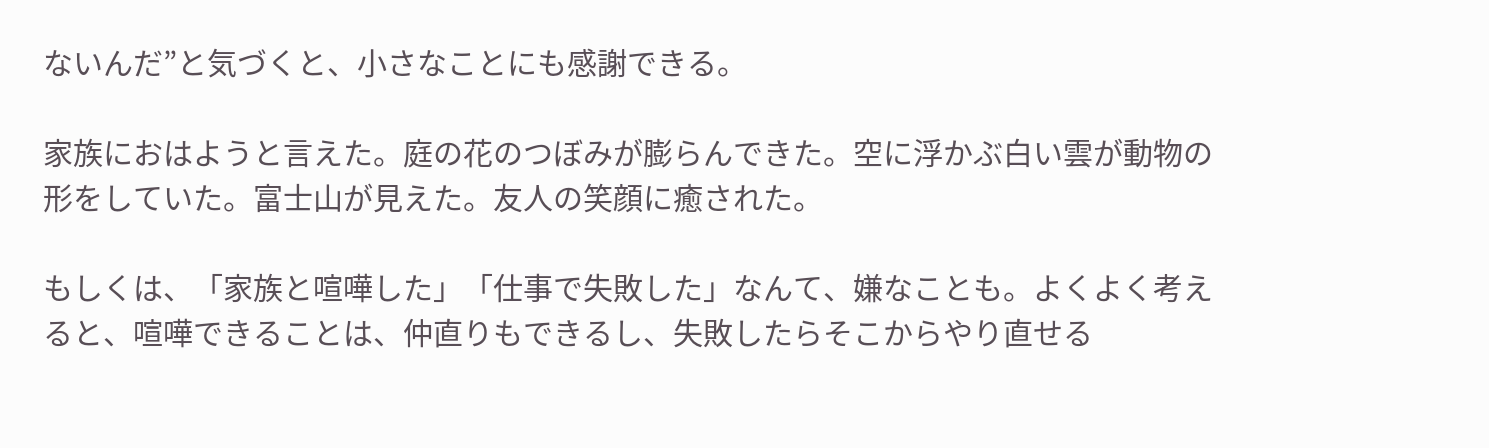ないんだ”と気づくと、小さなことにも感謝できる。

家族におはようと言えた。庭の花のつぼみが膨らんできた。空に浮かぶ白い雲が動物の形をしていた。富士山が見えた。友人の笑顔に癒された。

もしくは、「家族と喧嘩した」「仕事で失敗した」なんて、嫌なことも。よくよく考えると、喧嘩できることは、仲直りもできるし、失敗したらそこからやり直せる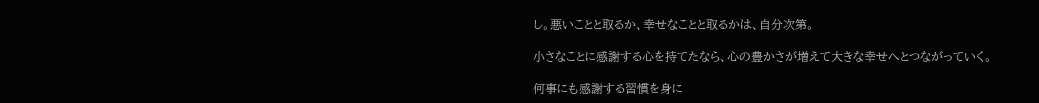し。悪いことと取るか、幸せなことと取るかは、自分次第。

小さなことに感謝する心を持てたなら、心の豊かさが増えて大きな幸せへとつながっていく。

何事にも感謝する習慣を身に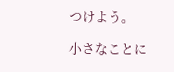つけよう。

小さなことに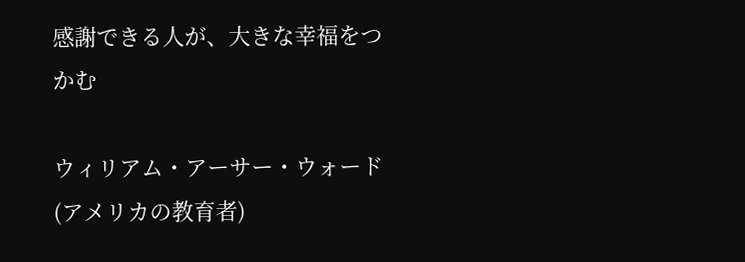感謝できる人が、大きな幸福をつかむ

ウィリアム・アーサー・ウォード(アメリカの教育者)